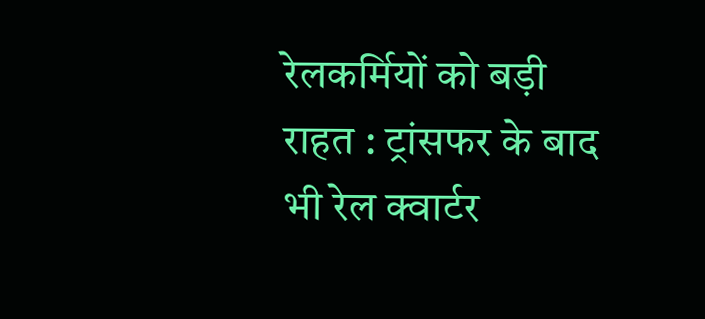रेलकर्मियों को बड़ी राहत : ट्रांसफर के बाद भी रेल क्वार्टर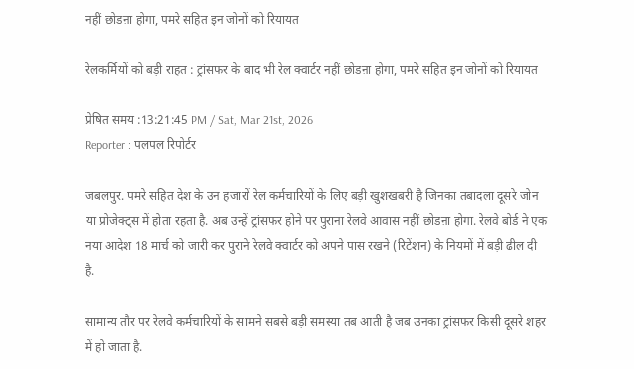नहीं छोडऩा होगा, पमरे सहित इन जोनों को रियायत

रेलकर्मियों को बड़ी राहत : ट्रांसफर के बाद भी रेल क्वार्टर नहीं छोडऩा होगा, पमरे सहित इन जोनों को रियायत

प्रेषित समय :13:21:45 PM / Sat, Mar 21st, 2026
Reporter : पलपल रिपोर्टर

जबलपुर. पमरे सहित देश के उन हजारों रेल कर्मचारियों के लिए बड़ी खुशखबरी है जिनका तबादला दूसरे जोन या प्रोजेक्ट्स में होता रहता है. अब उन्हें ट्रांसफर होने पर पुराना रेलवे आवास नहीं छोडऩा होगा. रेलवे बोर्ड ने एक नया आदेश 18 मार्च को जारी कर पुराने रेलवे क्वार्टर को अपने पास रखने (रिटेंशन) के नियमों में बड़ी ढील दी है.

सामान्य तौर पर रेलवे कर्मचारियों के सामने सबसे बड़ी समस्या तब आती है जब उनका ट्रांसफर किसी दूसरे शहर में हो जाता है.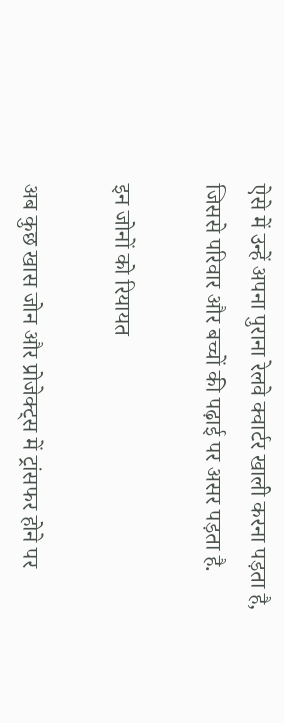ऐसे में उन्हें अपना पुराना रेलवे क्वार्टर खाली करना पड़ता है, जिससे परिवार और बच्चों की पढ़ाई पर असर पड़ता है.

इन जोनों को रियायत

अब कुछ खास जोन और प्रोजेक्ट्स में ट्रांसफर होने पर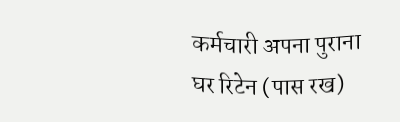कर्मचारी अपना पुराना घर रिटेन (पास रख)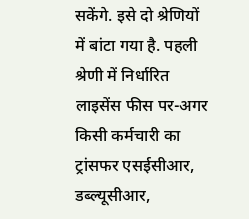सकेंगे. इसे दो श्रेणियों में बांटा गया है. पहली श्रेणी में निर्धारित लाइसेंस फीस पर-अगर किसी कर्मचारी का ट्रांसफर एसईसीआर, डब्ल्यूसीआर,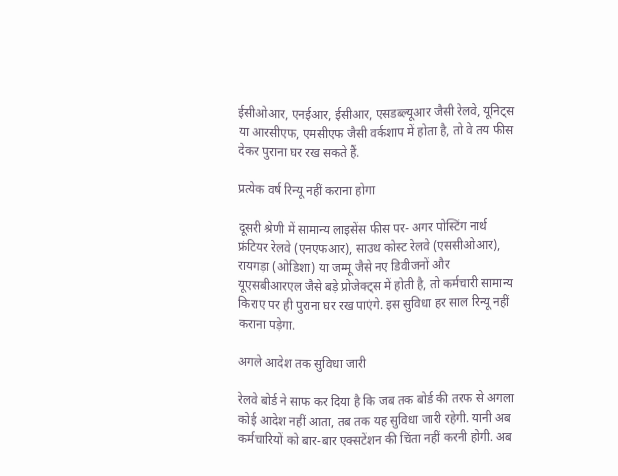ईसीओआर, एनईआर, ईसीआर, एसडब्ल्यूआर जैसी रेलवे, यूनिट्स या आरसीएफ, एमसीएफ जैसी वर्कशाप में होता है, तो वे तय फीस देकर पुराना घर रख सकते हैं.

प्रत्येक वर्ष रिन्यू नहीं कराना होगा

दूसरी श्रेणी में सामान्य लाइसेंस फीस पर- अगर पोस्टिंग नार्थ फ्रंटियर रेलवे (एनएफआर), साउथ कोस्ट रेलवे (एससीओआर), रायगड़ा (ओडिशा) या जम्मू जैसे नए डिवीजनों और यूएसबीआरएल जैसे बड़े प्रोजेक्ट्स में होती है, तो कर्मचारी सामान्य किराए पर ही पुराना घर रख पाएंगे. इस सुविधा हर साल रिन्यू नहीं कराना पड़ेगा.

अगले आदेश तक सुविधा जारी

रेलवे बोर्ड ने साफ कर दिया है कि जब तक बोर्ड की तरफ से अगला कोई आदेश नहीं आता, तब तक यह सुविधा जारी रहेगी. यानी अब कर्मचारियों को बार-बार एक्सटेंशन की चिंता नहीं करनी होगी. अब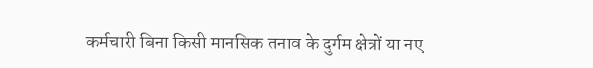कर्मचारी बिना किसी मानसिक तनाव के दुर्गम क्षेत्रों या नए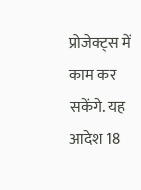प्रोजेक्ट्स में काम कर सकेंगे. यह आदेश 18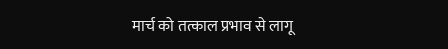मार्च को तत्काल प्रभाव से लागू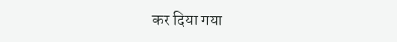कर दिया गया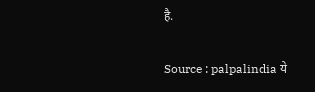है.

Source : palpalindia ये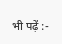भी पढ़ें :-